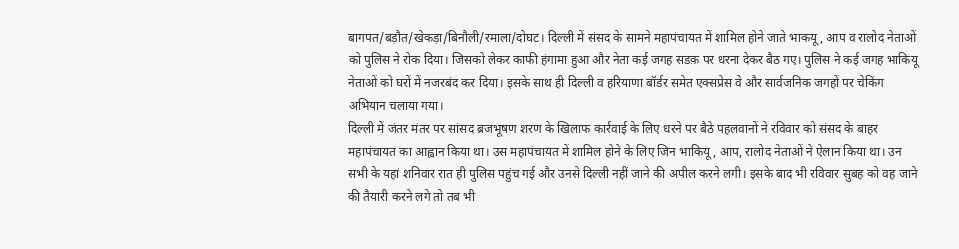बागपत/बड़ौत/खेकड़ा/बिनौली/रमाला/दोघट। दिल्ली में संसद के सामने महापंचायत में शामिल होने जाते भाकयू, आप व रालोद नेताओं को पुलिस ने रोक दिया। जिसको लेकर काफी हंगामा हुआ और नेता कई जगह सडक़ पर धरना देकर बैठ गए। पुलिस ने कई जगह भाकियू नेताओं को घरों में नजरबंद कर दिया। इसके साथ ही दिल्ली व हरियाणा बॉर्डर समेत एक्सप्रेस वे और सार्वजनिक जगहों पर चेकिंग अभियान चलाया गया।
दिल्ली में जंतर मंतर पर सांसद ब्रजभूषण शरण के खिलाफ कार्रवाई के लिए धरने पर बैठे पहलवानों ने रविवार को संसद के बाहर महापंचायत का आह्वान किया था। उस महापंचायत में शामिल होने के लिए जिन भाकियू, आप, रालोद नेताओं ने ऐलान किया था। उन सभी के यहां शनिवार रात ही पुलिस पहुंच गई और उनसे दिल्ली नहीं जाने की अपील करने लगी। इसके बाद भी रविवार सुबह को वह जाने की तैयारी करने लगे तो तब भी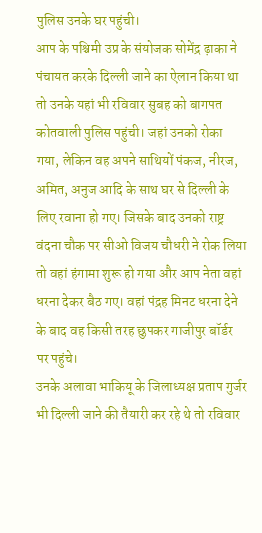पुलिस उनके घर पहुंची।
आप के पश्चिमी उप्र के संयोजक सोमेंद्र ढ़ाका ने पंचायत करके दिल्ली जाने का ऐलान किया था तो उनके यहां भी रविवार सुबह को बागपत कोतवाली पुलिस पहुंची। जहां उनको रोका गया, लेकिन वह अपने साथियों पंकज, नीरज, अमित, अनुज आदि के साथ घर से दिल्ली के लिए रवाना हो गए। जिसके बाद उनको राष्ट्र वंदना चौक पर सीओ विजय चौधरी ने रोक लिया तो वहां हंगामा शुरू हो गया और आप नेता वहां धरना देकर बैठ गए। वहां पंद्रह मिनट धरना देने के बाद वह किसी तरह छुपकर गाजीपुर बॉर्डर पर पहुंचे।
उनके अलावा भाकियू के जिलाध्यक्ष प्रताप गुर्जर भी दिल्ली जाने की तैयारी कर रहे थे तो रविवार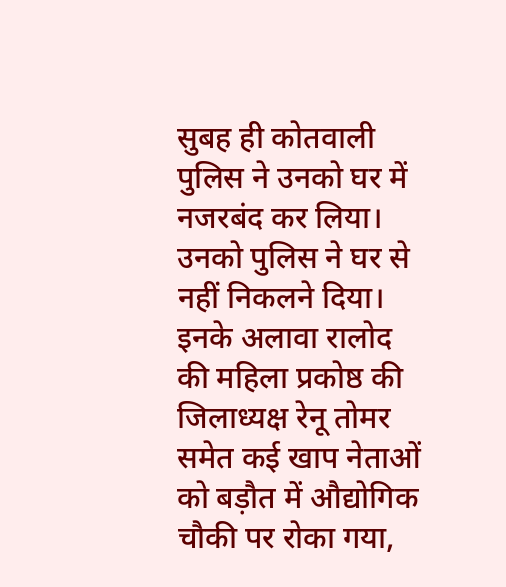सुबह ही कोतवाली पुलिस ने उनको घर में नजरबंद कर लिया। उनको पुलिस ने घर से नहीं निकलने दिया। इनके अलावा रालोद की महिला प्रकोष्ठ की जिलाध्यक्ष रेनू तोमर समेत कई खाप नेताओं को बड़ौत में औद्योगिक चौकी पर रोका गया,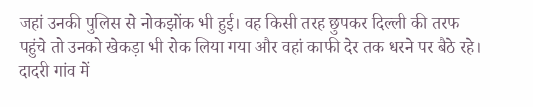जहां उनकी पुलिस से नोकझोंक भी हुई। वह किसी तरह छुपकर दिल्ली की तरफ पहुंचे तो उनको खेकड़ा भी रोक लिया गया और वहां काफी देर तक धरने पर बैठे रहे।
दादरी गांव में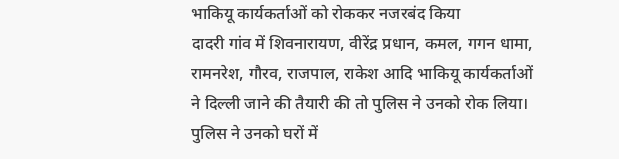भाकियू कार्यकर्ताओं को रोककर नजरबंद किया
दादरी गांव में शिवनारायण, वीरेंद्र प्रधान, कमल, गगन धामा, रामनरेश, गौरव, राजपाल, राकेश आदि भाकियू कार्यकर्ताओं ने दिल्ली जाने की तैयारी की तो पुलिस ने उनको रोक लिया। पुलिस ने उनको घरों में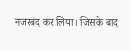नजरबंद कर लिया। जिसके बाद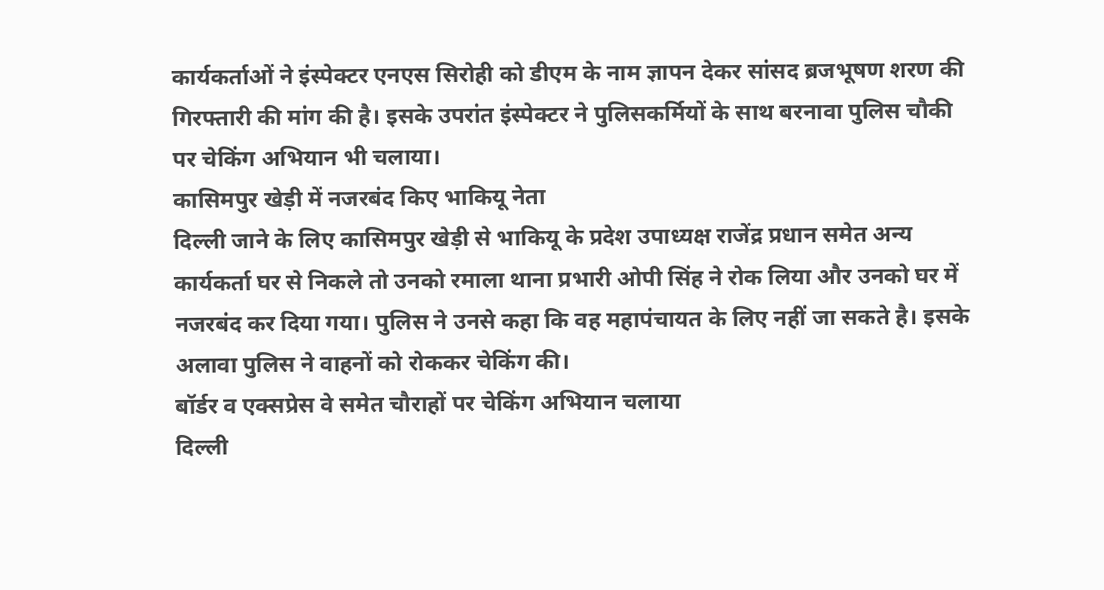कार्यकर्ताओं ने इंस्पेक्टर एनएस सिरोही को डीएम के नाम ज्ञापन देकर सांसद ब्रजभूषण शरण की गिरफ्तारी की मांग की है। इसके उपरांत इंस्पेक्टर ने पुलिसकर्मियों के साथ बरनावा पुलिस चौकी पर चेकिंग अभियान भी चलाया।
कासिमपुर खेड़ी में नजरबंद किए भाकियू नेता
दिल्ली जाने के लिए कासिमपुर खेड़ी से भाकियू के प्रदेश उपाध्यक्ष राजेंद्र प्रधान समेत अन्य कार्यकर्ता घर से निकले तो उनको रमाला थाना प्रभारी ओपी सिंह ने रोक लिया और उनको घर में नजरबंद कर दिया गया। पुलिस ने उनसे कहा कि वह महापंचायत के लिए नहीं जा सकते है। इसके अलावा पुलिस ने वाहनों को रोककर चेकिंग की।
बॉर्डर व एक्सप्रेस वे समेत चौराहों पर चेकिंग अभियान चलाया
दिल्ली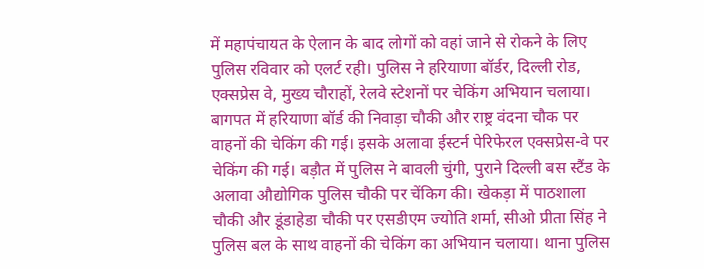में महापंचायत के ऐलान के बाद लोगों को वहां जाने से रोकने के लिए पुलिस रविवार को एलर्ट रही। पुलिस ने हरियाणा बॉर्डर, दिल्ली रोड, एक्सप्रेस वे, मुख्य चौराहों, रेलवे स्टेशनों पर चेकिंग अभियान चलाया। बागपत में हरियाणा बॉर्ड की निवाड़ा चौकी और राष्ट्र वंदना चौक पर वाहनों की चेकिंग की गई। इसके अलावा ईस्टर्न पेरिफेरल एक्सप्रेस-वे पर चेकिंग की गई। बड़ौत में पुलिस ने बावली चुंगी, पुराने दिल्ली बस स्टैंड के अलावा औद्योगिक पुलिस चौकी पर चेंकिग की। खेकड़ा में पाठशाला चौकी और डूंडाहेडा चौकी पर एसडीएम ज्योति शर्मा, सीओ प्रीता सिंह ने पुलिस बल के साथ वाहनों की चेकिंग का अभियान चलाया। थाना पुलिस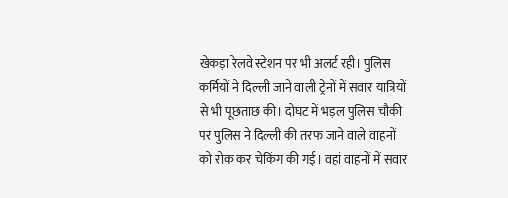खेकड़ा रेलवे स्टेशन पर भी अलर्ट रही। पुलिस कर्मियों ने दिल्ली जाने वाली ट्रेनों में सवार यात्रियों से भी पूछताछ की। दोघट में भड़ल पुलिस चौकी पर पुलिस ने दिल्ली की तरफ जाने वाले वाहनों को रोक कर चेकिंग की गई। वहां वाहनों में सवार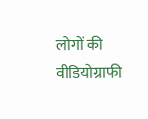लोगों की वीडियोग्राफी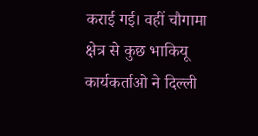कराई गई। वहीं चौगामा क्षेत्र से कुछ भाकियू कार्यकर्ताओ ने दिल्ली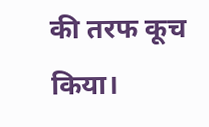की तरफ कूच किया।